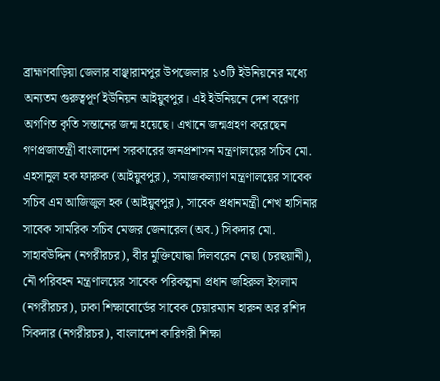ব্রাহ্মণবাড়িয়া জেলার বাঞ্ছারামপুর উপজেলার ১৩টি ইউনিয়নের মধ্যে অন্যতম গুরুত্বপূর্ণ ইউনিয়ন আইয়ুবপুর। এই ইউনিয়নে দেশ বরেণ্য অগণিত কৃতি সন্তানের জন্ম হয়েছে। এখানে জন্মগ্রহণ করেছেন গণপ্রজাতন্ত্রী বাংলাদেশ সরকারের জনপ্রশাসন মন্ত্রণালয়ের সচিব মো. এহসানুল হক ফারুক (আইয়ুবপুর), সমাজকল্যাণ মন্ত্রণালয়ের সাবেক সচিব এম আজিজুল হক (আইয়ুবপুর), সাবেক প্রধানমন্ত্রী শেখ হাসিনার সাবেক সামরিক সচিব মেজর জেনারেল (অব.) সিকদার মো. সাহাবউদ্দিন (নগরীরচর), বীর মুক্তিযোদ্ধা দিলবরেন নেছা (চরছয়ানী), নৌ পরিবহন মন্ত্রণালয়ের সাবেক পরিকল্পনা প্রধান জহিরুল ইসলাম (নগরীরচর), ঢাকা শিক্ষাবোর্ডের সাবেক চেয়ারম্যান হারুন অর রশিদ সিকদার (নগরীরচর), বাংলাদেশ কারিগরী শিক্ষা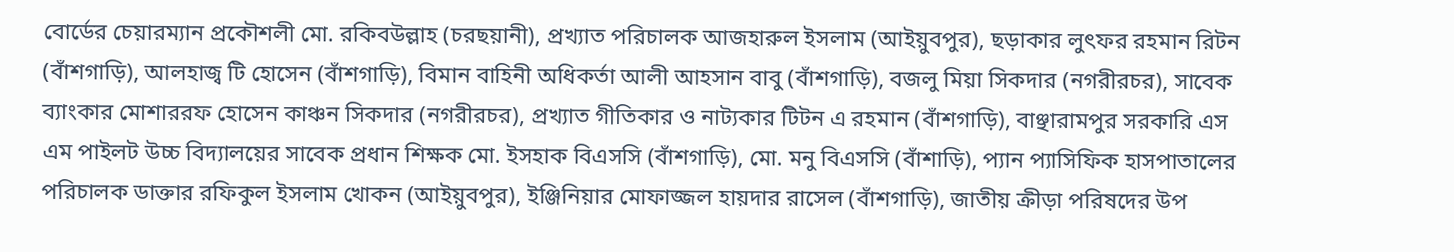বোর্ডের চেয়ারম্যান প্রকৌশলী মো. রকিবউল্লাহ (চরছয়ানী), প্রখ্যাত পরিচালক আজহারুল ইসলাম (আইয়ুবপুর), ছড়াকার লুৎফর রহমান রিটন (বাঁশগাড়ি), আলহাজ্ব টি হোসেন (বাঁশগাড়ি), বিমান বাহিনী অধিকর্তা আলী আহসান বাবু (বাঁশগাড়ি), বজলু মিয়া সিকদার (নগরীরচর), সাবেক ব্যাংকার মোশাররফ হোসেন কাঞ্চন সিকদার (নগরীরচর), প্রখ্যাত গীতিকার ও নাট্যকার টিটন এ রহমান (বাঁশগাড়ি), বাঞ্ছারামপুর সরকারি এস এম পাইলট উচ্চ বিদ্যালয়ের সাবেক প্রধান শিক্ষক মো. ইসহাক বিএসসি (বাঁশগাড়ি), মো. মনু বিএসসি (বাঁশাড়ি), প্যান প্যাসিফিক হাসপাতালের পরিচালক ডাক্তার রফিকুল ইসলাম খোকন (আইয়ুবপুর), ইঞ্জিনিয়ার মোফাজ্জল হায়দার রাসেল (বাঁশগাড়ি), জাতীয় ক্রীড়া পরিষদের উপ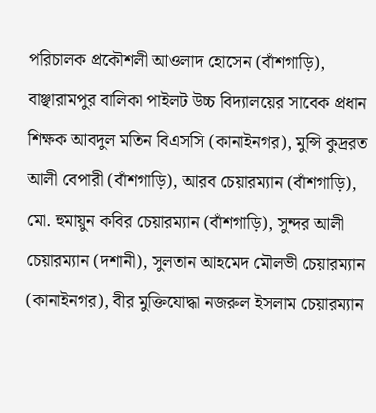পরিচালক প্রকৌশলী আওলাদ হোসেন (বাঁশগাড়ি), বাঞ্ছারামপুর বালিকা পাইলট উচ্চ বিদ্যালয়ের সাবেক প্রধান শিক্ষক আবদুল মতিন বিএসসি (কানাইনগর), মুন্সি কুদ্ররত আলী বেপারী (বাঁশগাড়ি), আরব চেয়ারম্যান (বাঁশগাড়ি), মো. হুমায়ুন কবির চেয়ারম্যান (বাঁশগাড়ি), সুন্দর আলী চেয়ারম্যান (দশানী), সুলতান আহমেদ মৌলভী চেয়ারম্যান (কানাইনগর), বীর মুক্তিযোদ্ধা নজরুল ইসলাম চেয়ারম্যান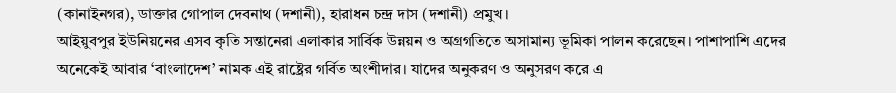(কানাইনগর), ডাক্তার গোপাল দেবনাথ (দশানী), হারাধন চন্দ্র দাস (দশানী) প্রমুখ।
আইয়ুবপুর ইউনিয়নের এসব কৃতি সন্তানেরা এলাকার সার্বিক উন্নয়ন ও অগ্রগতিতে অসামান্য ভূমিকা পালন করেছেন। পাশাপাশি এদের অনেকেই আবার ‘বাংলাদেশ’ নামক এই রাষ্ট্রের গর্বিত অংশীদার। যাদের অনুকরণ ও অনুসরণ করে এ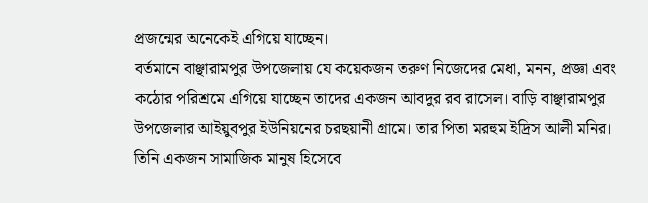প্রজন্মের অনেকেই এগিয়ে যাচ্ছেন।
বর্তমানে বাঞ্ছারামপুর উপজেলায় যে কয়েকজন তরুণ নিজেদের মেধা, মনন, প্রজ্ঞা এবং কঠোর পরিশ্রমে এগিয়ে যাচ্ছেন তাদের একজন আবদুর রব রাসেল। বাড়ি বাঞ্ছারামপুর উপজেলার আইয়ুবপুর ইউনিয়নের চরছয়ানী গ্রামে। তার পিতা মরহুম ইদ্রিস আলী মনির। তিনি একজন সামাজিক মানুষ হিসেবে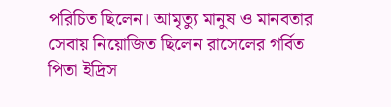পরিচিত ছিলেন। আমৃত্যু মানুষ ও মানবতার সেবায় নিয়োজিত ছিলেন রাসেলের গর্বিত পিতা ইদ্রিস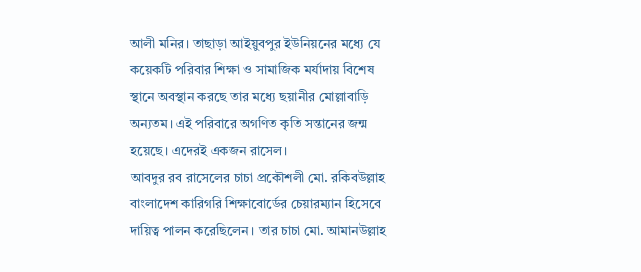আলী মনির। তাছাড়া আইয়ুবপুর ইউনিয়নের মধ্যে যে কয়েকটি পরিবার শিক্ষা ও সামাজিক মর্যাদায় বিশেষ স্থানে অবস্থান করছে তার মধ্যে ছয়ানীর মোল্লাবাড়ি অন্যতম। এই পরিবারে অগণিত কৃতি সন্তানের জন্ম হয়েছে। এদেরই একজন রাসেল।
আবদুর রব রাসেলের চাচা প্রকৌশলী মো. রকিবউল্লাহ বাংলাদেশ কারিগরি শিক্ষাবোর্ডের চেয়ারম্যান হিসেবে দায়িত্ব পালন করেছিলেন। তার চাচা মো. আমানউল্লাহ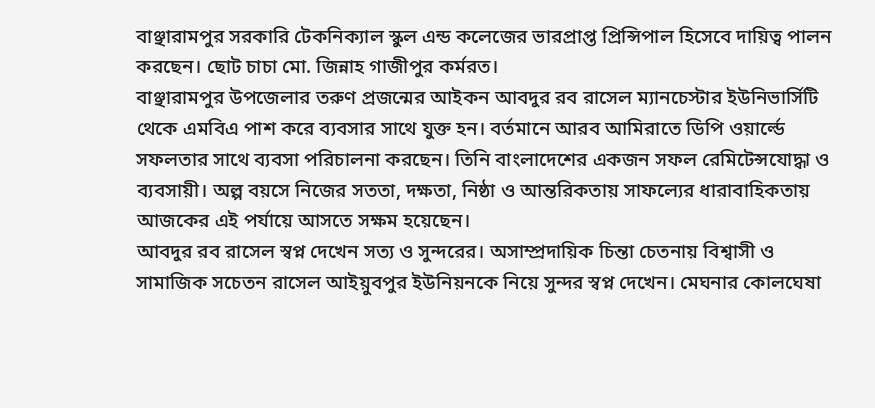বাঞ্ছারামপুর সরকারি টেকনিক্যাল স্কুল এন্ড কলেজের ভারপ্রাপ্ত প্রিন্সিপাল হিসেবে দায়িত্ব পালন করছেন। ছোট চাচা মো. জিন্নাহ গাজীপুর কর্মরত।
বাঞ্ছারামপুর উপজেলার তরুণ প্রজন্মের আইকন আবদুর রব রাসেল ম্যানচেস্টার ইউনিভার্সিটি থেকে এমবিএ পাশ করে ব্যবসার সাথে যুক্ত হন। বর্তমানে আরব আমিরাতে ডিপি ওয়ার্ল্ডে সফলতার সাথে ব্যবসা পরিচালনা করছেন। তিনি বাংলাদেশের একজন সফল রেমিটেন্সযোদ্ধা ও ব্যবসায়ী। অল্প বয়সে নিজের সততা, দক্ষতা, নিষ্ঠা ও আন্তরিকতায় সাফল্যের ধারাবাহিকতায় আজকের এই পর্যায়ে আসতে সক্ষম হয়েছেন।
আবদুর রব রাসেল স্বপ্ন দেখেন সত্য ও সুন্দরের। অসাম্প্রদায়িক চিন্তা চেতনায় বিশ্বাসী ও সামাজিক সচেতন রাসেল আইয়ুবপুর ইউনিয়নকে নিয়ে সুন্দর স্বপ্ন দেখেন। মেঘনার কোলঘেষা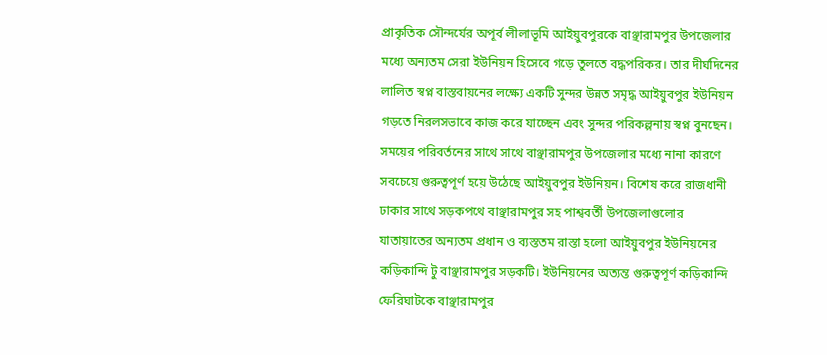প্রাকৃতিক সৌন্দর্যের অপূর্ব লীলাভূমি আইয়ুবপুরকে বাঞ্ছারামপুর উপজেলার মধ্যে অন্যতম সেরা ইউনিয়ন হিসেবে গড়ে তুলতে বদ্ধপরিকর। তার দীর্ঘদিনের লালিত স্বপ্ন বাস্তবায়নের লক্ষ্যে একটি সুন্দর উন্নত সমৃদ্ধ আইয়ুবপুর ইউনিয়ন গড়তে নিরলসভাবে কাজ করে যাচ্ছেন এবং সুন্দর পরিকল্পনায় স্বপ্ন বুনছেন।
সময়ের পরিবর্তনের সাথে সাথে বাঞ্ছারামপুর উপজেলার মধ্যে নানা কারণে সবচেয়ে গুরুত্বপূর্ণ হয়ে উঠেছে আইয়ুবপুর ইউনিয়ন। বিশেষ করে রাজধানী ঢাকার সাথে সড়কপথে বাঞ্ছারামপুর সহ পাশ্ববর্তী উপজেলাগুলোর যাতায়াতের অন্যতম প্রধান ও ব্যস্ততম রাস্তা হলো আইয়ুবপুর ইউনিয়নের কড়িকান্দি টু বাঞ্ছারামপুর সড়কটি। ইউনিয়নের অত্যন্ত গুরুত্বপূর্ণ কড়িকান্দি ফেরিঘাটকে বাঞ্ছারামপুর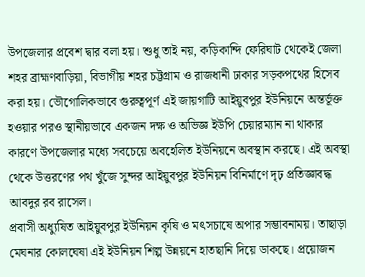উপজেলার প্রবেশ দ্বার বলা হয়। শুধু তাই নয়, কড়িকান্দি ফেরিঘাট থেকেই জেলা শহর ব্রাহ্মণবাড়িয়া, বিভাগীয় শহর চট্টগ্রাম ও রাজধানী ঢাকার সড়কপথের হিসেব করা হয়। ভৌগোলিকভাবে গুরুত্বপূর্ণ এই জায়গাটি আইয়ুবপুর ইউনিয়নে অন্তর্ভূক্ত হওয়ার পরও স্থানীয়ভাবে একজন দক্ষ ও অভিজ্ঞ ইউপি চেয়ারম্যান না থাকার কারণে উপজেলার মধ্যে সবচেয়ে অবহেলিত ইউনিয়নে অবস্থান করছে। এই অবস্থা থেকে উত্তরণের পথ খুঁজে সুন্দর আইয়ুবপুর ইউনিয়ন বিনির্মাণে দৃঢ় প্রতিজ্ঞাবদ্ধ আবদুর রব রাসেল।
প্রবাসী অধ্যুষিত আইয়ুবপুর ইউনিয়ন কৃষি ও মৎসচাষে অপার সম্ভাবনাময়। তাছাড়া মেঘনার কোলঘেষা এই ইউনিয়ন শিল্প উন্নয়নে হাতছানি দিয়ে ডাকছে। প্রয়োজন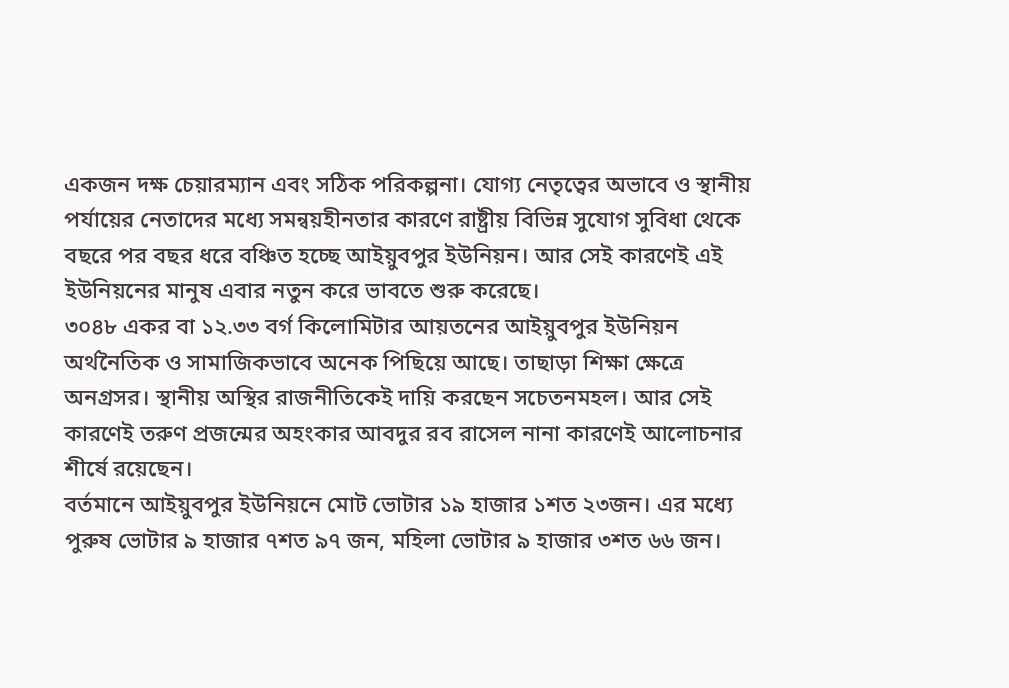একজন দক্ষ চেয়ারম্যান এবং সঠিক পরিকল্পনা। যোগ্য নেতৃত্বের অভাবে ও স্থানীয় পর্যায়ের নেতাদের মধ্যে সমন্বয়হীনতার কারণে রাষ্ট্রীয় বিভিন্ন সুযোগ সুবিধা থেকে বছরে পর বছর ধরে বঞ্চিত হচ্ছে আইয়ুবপুর ইউনিয়ন। আর সেই কারণেই এই ইউনিয়নের মানুষ এবার নতুন করে ভাবতে শুরু করেছে।
৩০৪৮ একর বা ১২.৩৩ বর্গ কিলোমিটার আয়তনের আইয়ুবপুর ইউনিয়ন অর্থনৈতিক ও সামাজিকভাবে অনেক পিছিয়ে আছে। তাছাড়া শিক্ষা ক্ষেত্রে অনগ্রসর। স্থানীয় অস্থির রাজনীতিকেই দায়ি করছেন সচেতনমহল। আর সেই কারণেই তরুণ প্রজন্মের অহংকার আবদুর রব রাসেল নানা কারণেই আলোচনার শীর্ষে রয়েছেন।
বর্তমানে আইয়ুবপুর ইউনিয়নে মোট ভোটার ১৯ হাজার ১শত ২৩জন। এর মধ্যে পুরুষ ভোটার ৯ হাজার ৭শত ৯৭ জন, মহিলা ভোটার ৯ হাজার ৩শত ৬৬ জন।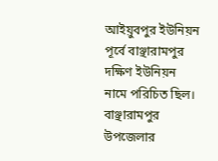আইয়ুবপুর ইউনিয়ন পূর্বে বাঞ্ছারামপুর দক্ষিণ ইউনিয়ন নামে পরিচিত ছিল। বাঞ্ছারামপুর উপজেলার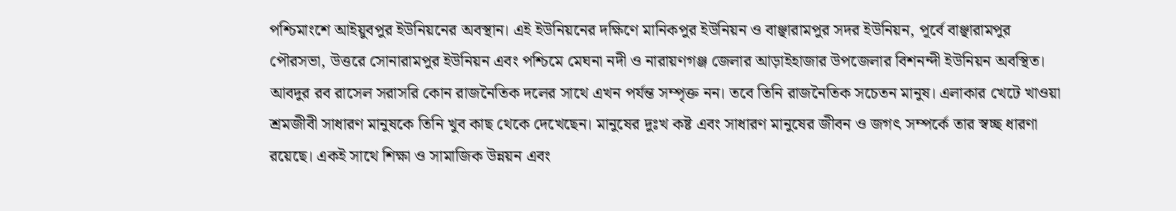পশ্চিমাংশে আইয়ুবপুর ইউনিয়নের অবস্থান। এই ইউনিয়নের দক্ষিণে মানিকপুর ইউনিয়ন ও বাঞ্ছারামপুর সদর ইউনিয়ন, পূর্বে বাঞ্ছারামপুর পৌরসভা, উত্তরে সোনারামপুর ইউনিয়ন এবং পশ্চিমে মেঘনা নদী ও নারায়ণগঞ্জ জেলার আড়াইহাজার উপজেলার বিশনন্দী ইউনিয়ন অবস্থিত।
আবদুর রব রাসেল সরাসরি কোন রাজনৈতিক দলের সাথে এখন পর্যন্ত সম্পৃক্ত নন। তবে তিনি রাজনৈতিক সচেতন মানুষ। এলাকার খেটে খাওয়া শ্রমজীবী সাধারণ মানুষকে তিনি খুব কাছ থেকে দেখেছেন। মানুষের দুঃখ কষ্ট এবং সাধারণ মানুষের জীবন ও জগৎ সম্পর্কে তার স্বচ্ছ ধারণা রয়েছে। একই সাথে শিক্ষা ও সামাজিক উন্নয়ন এবং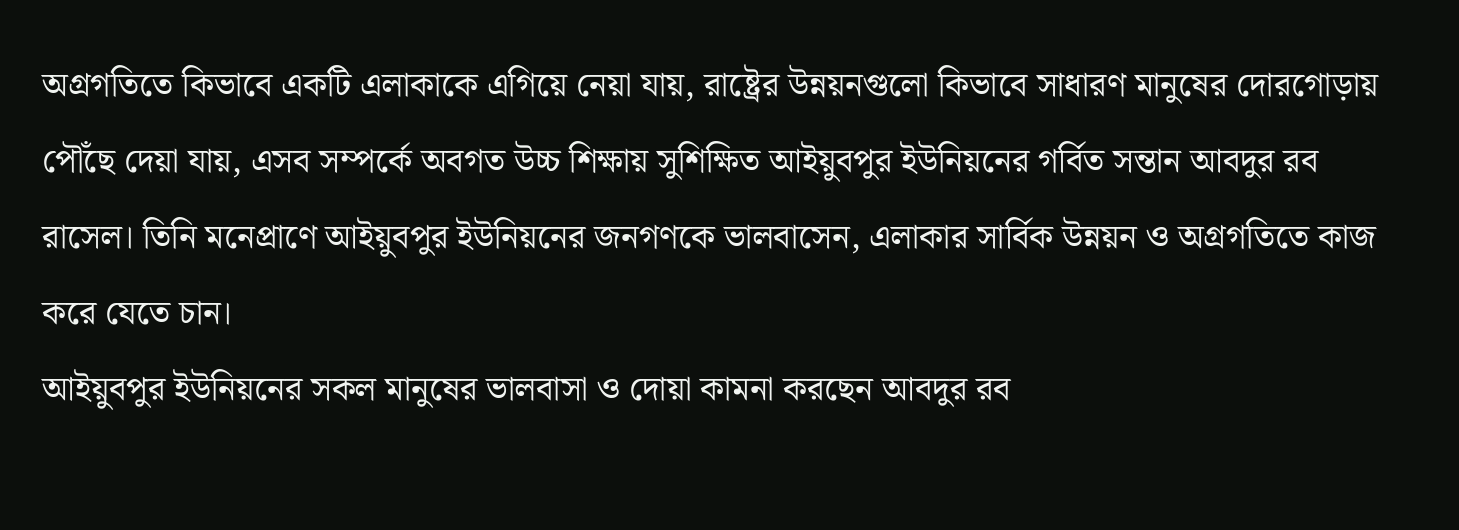অগ্রগতিতে কিভাবে একটি এলাকাকে এগিয়ে নেয়া যায়, রাষ্ট্রের উন্নয়নগুলো কিভাবে সাধারণ মানুষের দোরগোড়ায় পৌঁছে দেয়া যায়, এসব সম্পর্কে অবগত উচ্চ শিক্ষায় সুশিক্ষিত আইয়ুবপুর ইউনিয়নের গর্বিত সন্তান আবদুর রব রাসেল। তিনি মনেপ্রাণে আইয়ুবপুর ইউনিয়নের জনগণকে ভালবাসেন, এলাকার সার্বিক উন্নয়ন ও অগ্রগতিতে কাজ করে যেতে চান।
আইয়ুবপুর ইউনিয়নের সকল মানুষের ভালবাসা ও দোয়া কামনা করছেন আবদুর রব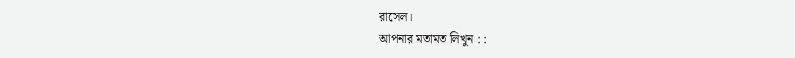রাসেল।
আপনার মতামত লিখুন : :